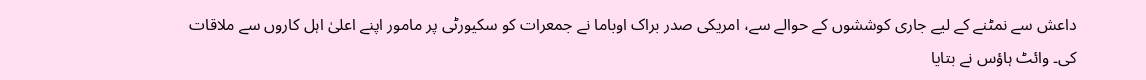داعش سے نمٹنے کے لیے جاری کوششوں کے حوالے سے، امریکی صدر براک اوباما نے جمعرات کو سکیورٹی پر مامور اپنے اعلیٰ اہل کاروں سے ملاقات کی۔ وائٹ ہاؤس نے بتایا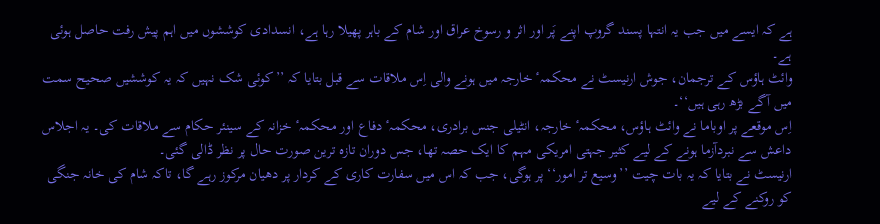ہے کہ ایسے میں جب یہ انتہا پسند گروپ اپنے پَر اور اثر و رسوخ عراق اور شام کے باہر پھیلا رہا ہے، انسدادی کوششوں میں اہم پیش رفت حاصل ہوئی ہے۔
وائٹ ہاؤس کے ترجمان، جوش ارنیسٹ نے محکمہٴ خارجہ میں ہونے والی اِس ملاقات سے قبل بتایا کہ ’’کوئی شک نہیں کہ یہ کوششیں صحیح سمت میں آگے بڑھ رہی ہیں‘‘۔
اِس موقعے پر اوباما نے وائٹ ہاؤس، محکمہٴ خارجہ، انٹیلی جنس برادری، محکمہٴ دفاع اور محکمہٴ خزانہ کے سینئر حکام سے ملاقات کی۔ یہ اجلاس داعش سے نبردآزما ہونے کے لیے کثیر جہتی امریکی مہم کا ایک حصہ تھا، جس دوران تازہ ترین صورت حال پر نظر ڈالی گئی۔
ارنیسٹ نے بتایا کہ یہ بات چیت ’’وسیع تر امور‘‘ پر ہوگی، جب کہ اس میں سفارت کاری کے کردار پر دھیان مرکوز رہے گا، تاکہ شام کی خانہ جنگی کو روکنے کے لیے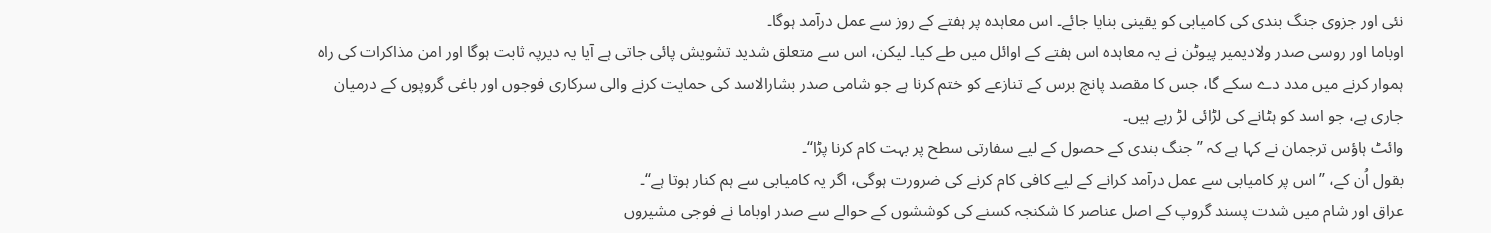نئی اور جزوی جنگ بندی کی کامیابی کو یقینی بنایا جائے۔ اس معاہدہ پر ہفتے کے روز سے عمل درآمد ہوگا۔
اوباما اور روسی صدر ولادیمیر پیوٹن نے یہ معاہدہ اس ہفتے کے اوائل میں طے کیا۔ لیکن، اس سے متعلق شدید تشویش پائی جاتی ہے آیا یہ دیرپہ ثابت ہوگا اور امن مذاکرات کی راہ ہموار کرنے میں مدد دے سکے گا، جس کا مقصد پانچ برس کے تنازعے کو ختم کرنا ہے جو شامی صدر بشارالاسد کی حمایت کرنے والی سرکاری فوجوں اور باغی گروپوں کے درمیان جاری ہے، جو اسد کو ہٹانے کی لڑائی لڑ رہے ہیں۔
وائٹ ہاؤس ترجمان نے کہا ہے کہ ’’جنگ بندی کے حصول کے لیے سفارتی سطح پر بہت کام کرنا پڑا‘‘۔
بقول اُن کے، ’’اس پر کامیابی سے عمل درآمد کرانے کے لیے کافی کام کرنے کی ضرورت ہوگی، اگر یہ کامیابی سے ہم کنار ہوتا ہے‘‘۔
عراق اور شام میں شدت پسند گروپ کے اصل عناصر کا شکنجہ کسنے کی کوششوں کے حوالے سے صدر اوباما نے فوجی مشیروں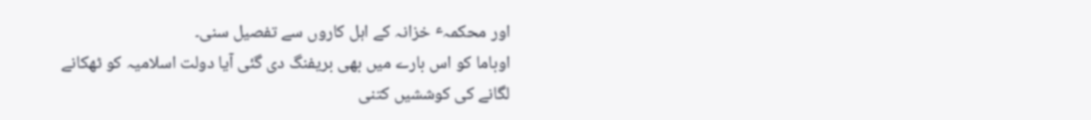اور محکمہٴ خزانہ کے اہل کاروں سے تفصیل سنی۔
اوباما کو اس بارے میں بھی بریفنگ دی گئی آیا دولت اسلامیہ کو ٹھکانے لگانے کی کوششیں کتنی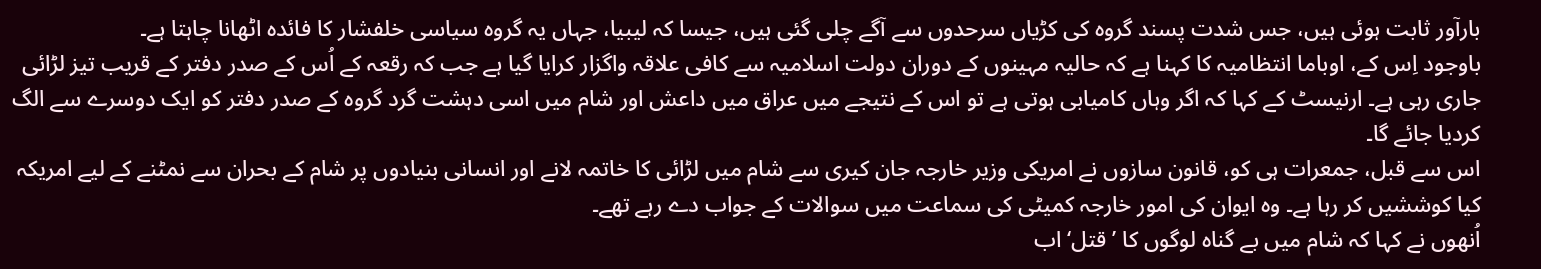بارآور ثابت ہوئی ہیں، جس شدت پسند گروہ کی کڑیاں سرحدوں سے آگے چلی گئی ہیں، جیسا کہ لیبیا، جہاں یہ گروہ سیاسی خلفشار کا فائدہ اٹھانا چاہتا ہے۔
باوجود اِس کے، اوباما انتظامیہ کا کہنا ہے کہ حالیہ مہینوں کے دوران دولت اسلامیہ سے کافی علاقہ واگزار کرایا گیا ہے جب کہ رقعہ کے اُس کے صدر دفتر کے قریب تیز لڑائی جاری رہی ہے۔ ارنیسٹ کے کہا کہ اگر وہاں کامیابی ہوتی ہے تو اس کے نتیجے میں عراق میں داعش اور شام میں اسی دہشت گرد گروہ کے صدر دفتر کو ایک دوسرے سے الگ کردیا جائے گا۔
اس سے قبل، جمعرات ہی کو، قانون سازوں نے امریکی وزیر خارجہ جان کیری سے شام میں لڑائی کا خاتمہ لانے اور انسانی بنیادوں پر شام کے بحران سے نمٹنے کے لیے امریکہ کیا کوششیں کر رہا ہے۔ وہ ایوان کی امور خارجہ کمیٹی کی سماعت میں سوالات کے جواب دے رہے تھے۔
اُنھوں نے کہا کہ شام میں بے گناہ لوگوں کا ’قتل‘ اب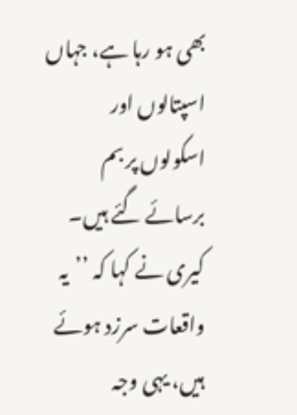بھی ہو رہا ہے، جہاں اسپتالوں اور اسکولوں پر بم برسائے گئے ہیں۔
کیری نے کہا کہ ’’یہ واقعات سرزد ہوئے ہیں، یہی وجہ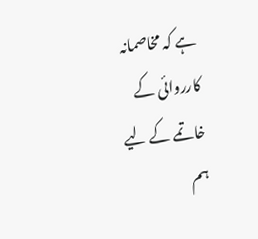ہے کہ مخاصمانہ کارروائی کے خاتمے کے لیے ہم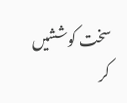سخت کوششیں کر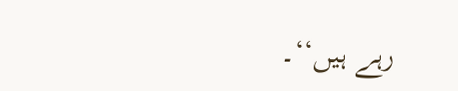رہے ہیں‘‘۔